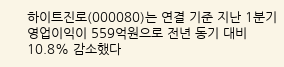하이트진로(000080)는 연결 기준 지난 1분기 영업이익이 559억원으로 전년 동기 대비 10.8% 감소했다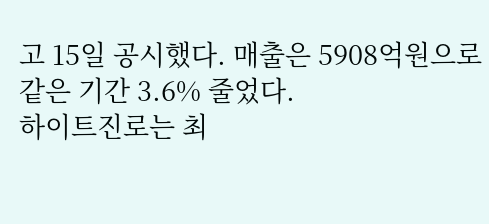고 15일 공시했다. 매출은 5908억원으로 같은 기간 3.6% 줄었다.
하이트진로는 최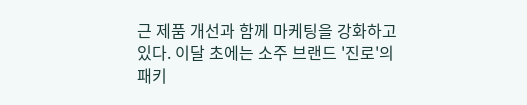근 제품 개선과 함께 마케팅을 강화하고 있다. 이달 초에는 소주 브랜드 '진로'의 패키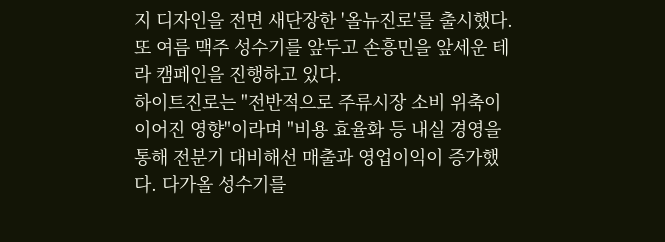지 디자인을 전면 새단장한 '올뉴진로'를 출시했다. 또 여름 맥주 성수기를 앞두고 손흥민을 앞세운 테라 캠페인을 진행하고 있다.
하이트진로는 "전반적으로 주류시장 소비 위축이 이어진 영향"이라며 "비용 효율화 등 내실 경영을 통해 전분기 대비해선 매출과 영업이익이 증가했다. 다가올 성수기를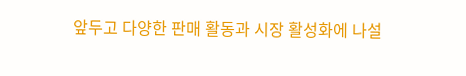앞두고 다양한 판매 활동과 시장 활성화에 나설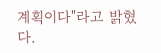계획이다"라고 밝혔다.